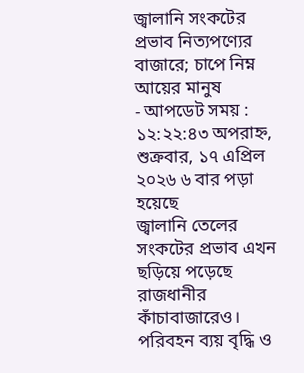জ্বালানি সংকটের প্রভাব নিত্যপণ্যের বাজারে; চাপে নিম্ন আয়ের মানুষ
- আপডেট সময় : ১২:২২:৪৩ অপরাহ্ন, শুক্রবার, ১৭ এপ্রিল ২০২৬ ৬ বার পড়া হয়েছে
জ্বালানি তেলের সংকটের প্রভাব এখন ছড়িয়ে পড়েছে রাজধানীর কাঁচাবাজারেও। পরিবহন ব্যয় বৃদ্ধি ও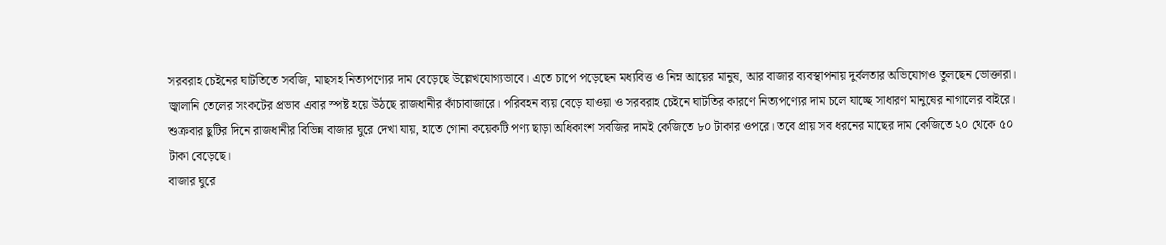সরবরাহ চেইনের ঘাটতিতে সবজি, মাছসহ নিত্যপণ্যের দাম বেড়েছে উল্লেখযোগ্যভাবে। এতে চাপে পড়েছেন মধ্যবিত্ত ও নিম্ন আয়ের মানুষ, আর বাজার ব্যবস্থাপনায় দুর্বলতার অভিযোগও তুলছেন ভোক্তারা।
জ্বালানি তেলের সংকটের প্রভাব এবার স্পষ্ট হয়ে উঠছে রাজধানীর কাঁচাবাজারে। পরিবহন ব্যয় বেড়ে যাওয়া ও সরবরাহ চেইনে ঘাটতির কারণে নিত্যপণ্যের দাম চলে যাচ্ছে সাধারণ মানুষের নাগালের বাইরে।
শুক্রবার ছুটির দিনে রাজধানীর বিভিন্ন বাজার ঘুরে দেখা যায়, হাতে গোনা কয়েকটি পণ্য ছাড়া অধিকাংশ সবজির দামই কেজিতে ৮০ টাকার ওপরে। তবে প্রায় সব ধরনের মাছের দাম কেজিতে ২০ থেকে ৫০ টাকা বেড়েছে।
বাজার ঘুরে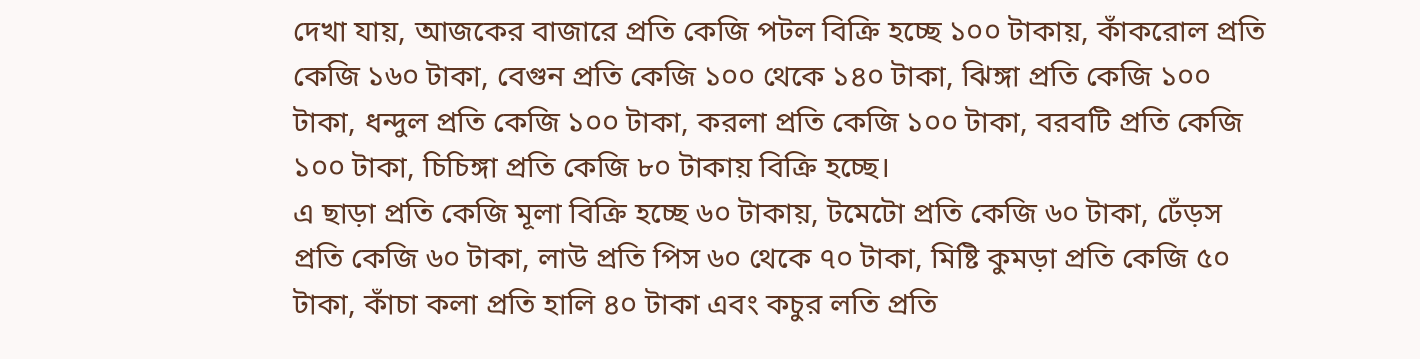দেখা যায়, আজকের বাজারে প্রতি কেজি পটল বিক্রি হচ্ছে ১০০ টাকায়, কাঁকরোল প্রতি কেজি ১৬০ টাকা, বেগুন প্রতি কেজি ১০০ থেকে ১৪০ টাকা, ঝিঙ্গা প্রতি কেজি ১০০ টাকা, ধন্দুল প্রতি কেজি ১০০ টাকা, করলা প্রতি কেজি ১০০ টাকা, বরবটি প্রতি কেজি ১০০ টাকা, চিচিঙ্গা প্রতি কেজি ৮০ টাকায় বিক্রি হচ্ছে।
এ ছাড়া প্রতি কেজি মূলা বিক্রি হচ্ছে ৬০ টাকায়, টমেটো প্রতি কেজি ৬০ টাকা, ঢেঁড়স প্রতি কেজি ৬০ টাকা, লাউ প্রতি পিস ৬০ থেকে ৭০ টাকা, মিষ্টি কুমড়া প্রতি কেজি ৫০ টাকা, কাঁচা কলা প্রতি হালি ৪০ টাকা এবং কচুর লতি প্রতি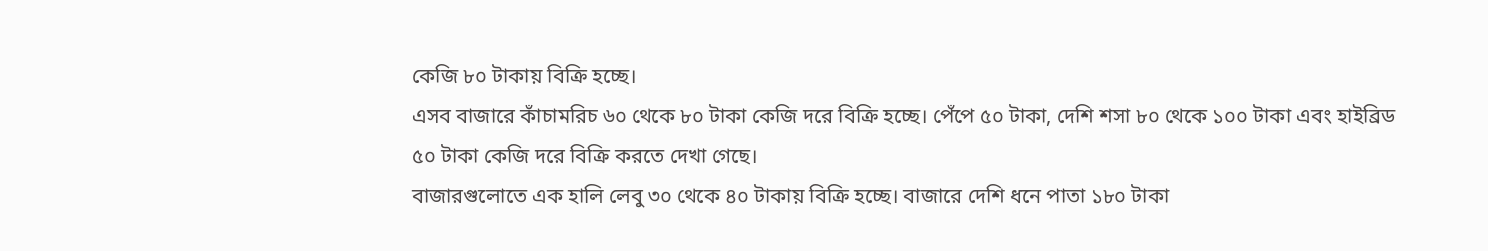কেজি ৮০ টাকায় বিক্রি হচ্ছে।
এসব বাজারে কাঁচামরিচ ৬০ থেকে ৮০ টাকা কেজি দরে বিক্রি হচ্ছে। পেঁপে ৫০ টাকা, দেশি শসা ৮০ থেকে ১০০ টাকা এবং হাইব্রিড ৫০ টাকা কেজি দরে বিক্রি করতে দেখা গেছে।
বাজারগুলোতে এক হালি লেবু ৩০ থেকে ৪০ টাকায় বিক্রি হচ্ছে। বাজারে দেশি ধনে পাতা ১৮০ টাকা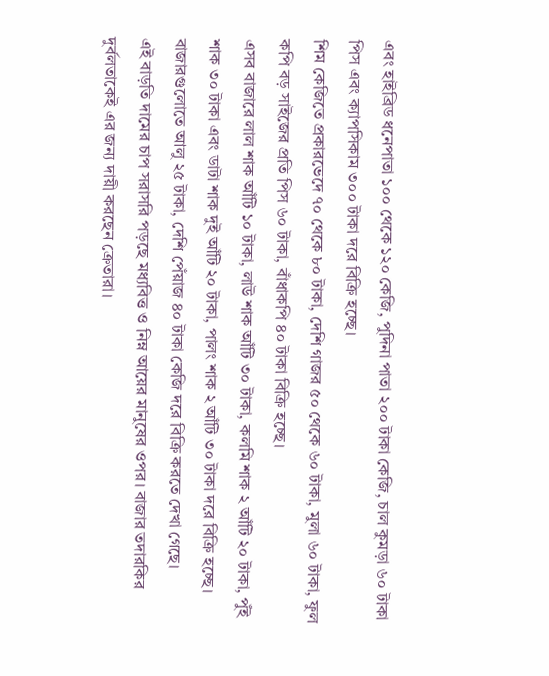এবং হাইব্রিড ধনেপাতা ১০০ থেকে ১২০ কেজি, পুদিনা পাতা ২০০ টাকা কেজি, চাল কুমড়া ৬০ টাকা পিস এবং ক্যাপসিকাম ৩০০ টাকা দরে বিক্রি হচ্ছে।
শিম কেজিতে প্রকারভেদে ৭০ থেকে ৮০ টাকা, দেশি গাজর ৫০ থেকে ৬০ টাকা, মুলা ৬০ টাকা, ফুল কপি বড় সাইজের প্রতি পিস ৬০ টাকা, বাঁধাকপি ৪০ টাকা বিক্রি হচ্ছে।
এসব বাজারে লাল শাক আঁটি ১০ টাকা, লাউ শাক আঁটি ৩০ টাকা, কলমি শাক ২ আঁটি ২০ টাকা, পুঁই শাক ৩০ টাকা এবং ডাটা শাক দুই আঁটি ২০ টাকা, পালং শাক ২ আঁটি ৩০ টাকা দরে বিক্রি হচ্ছে।
বাজারগুলোতে আলু ২৫ টাকা, দেশি পেঁয়াজ ৪০ টাকা কেজি দরে বিক্রি করতে দেখা গেছে।
এই বাড়তি দামের চাপ সরাসরি পড়ছে মধ্যবিত্ত ও নিম্ন আয়ের মানুষের ওপর। বাজার তদারকির দুর্বলতাকেই এর জন্য দায়ী করছেন ক্রেতারা।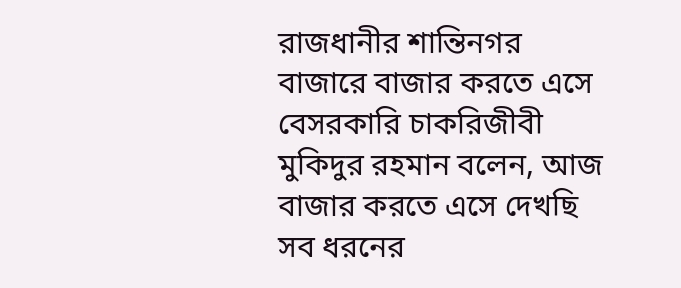রাজধানীর শান্তিনগর বাজারে বাজার করতে এসে বেসরকারি চাকরিজীবী মুকিদুর রহমান বলেন, আজ বাজার করতে এসে দেখছি সব ধরনের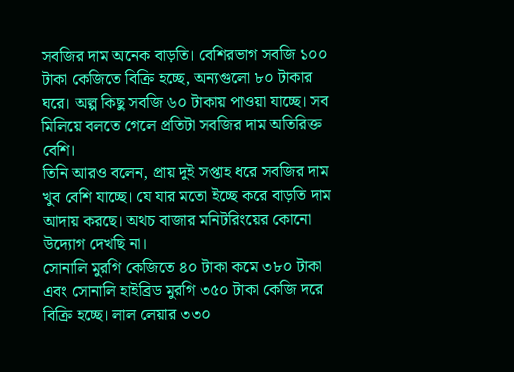সবজির দাম অনেক বাড়তি। বেশিরভাগ সবজি ১০০ টাকা কেজিতে বিক্রি হচ্ছে, অন্যগুলো ৮০ টাকার ঘরে। অল্প কিছু সবজি ৬০ টাকায় পাওয়া যাচ্ছে। সব মিলিয়ে বলতে গেলে প্রতিটা সবজির দাম অতিরিক্ত বেশি।
তিনি আরও বলেন, প্রায় দুই সপ্তাহ ধরে সবজির দাম খুব বেশি যাচ্ছে। যে যার মতো ইচ্ছে করে বাড়তি দাম আদায় করছে। অথচ বাজার মনিটরিংয়ের কোনো উদ্যোগ দেখছি না।
সোনালি মুরগি কেজিতে ৪০ টাকা কমে ৩৮০ টাকা এবং সোনালি হাইব্রিড মুরগি ৩৫০ টাকা কেজি দরে বিক্রি হচ্ছে। লাল লেয়ার ৩৩০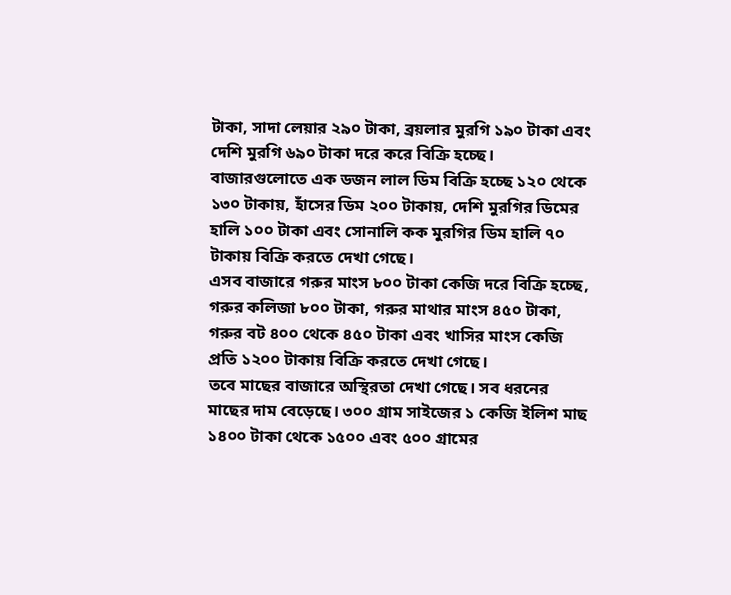টাকা, সাদা লেয়ার ২৯০ টাকা, ব্রয়লার মুরগি ১৯০ টাকা এবং দেশি মুরগি ৬৯০ টাকা দরে করে বিক্রি হচ্ছে।
বাজারগুলোতে এক ডজন লাল ডিম বিক্রি হচ্ছে ১২০ থেকে ১৩০ টাকায়, হাঁসের ডিম ২০০ টাকায়, দেশি মুরগির ডিমের হালি ১০০ টাকা এবং সোনালি কক মুরগির ডিম হালি ৭০ টাকায় বিক্রি করতে দেখা গেছে।
এসব বাজারে গরুর মাংস ৮০০ টাকা কেজি দরে বিক্রি হচ্ছে, গরুর কলিজা ৮০০ টাকা, গরুর মাথার মাংস ৪৫০ টাকা, গরুর বট ৪০০ থেকে ৪৫০ টাকা এবং খাসির মাংস কেজি প্রতি ১২০০ টাকায় বিক্রি করতে দেখা গেছে।
তবে মাছের বাজারে অস্থিরতা দেখা গেছে। সব ধরনের মাছের দাম বেড়েছে। ৩০০ গ্রাম সাইজের ১ কেজি ইলিশ মাছ ১৪০০ টাকা থেকে ১৫০০ এবং ৫০০ গ্রামের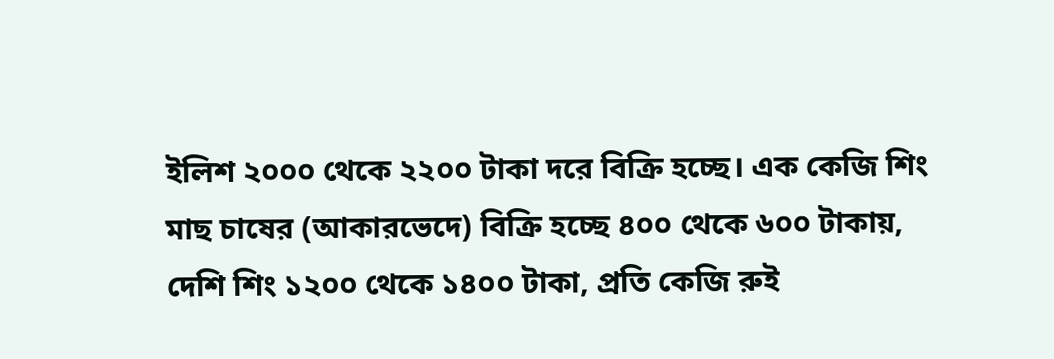ইলিশ ২০০০ থেকে ২২০০ টাকা দরে বিক্রি হচ্ছে। এক কেজি শিং মাছ চাষের (আকারভেদে) বিক্রি হচ্ছে ৪০০ থেকে ৬০০ টাকায়, দেশি শিং ১২০০ থেকে ১৪০০ টাকা, প্রতি কেজি রুই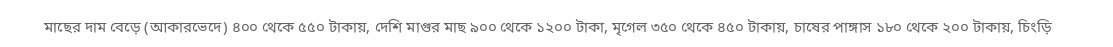মাছের দাম বেড়ে (আকারভেদে) ৪০০ থেকে ৫৫০ টাকায়, দেশি মাগুর মাছ ৯০০ থেকে ১২০০ টাকা, মৃগেল ৩৫০ থেকে ৪৫০ টাকায়, চাষের পাঙ্গাস ১৮০ থেকে ২০০ টাকায়, চিংড়ি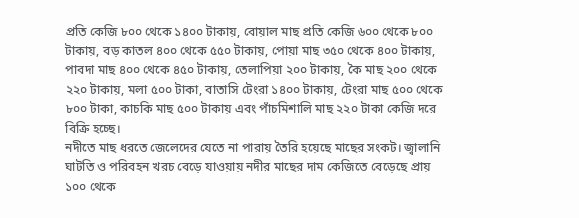প্রতি কেজি ৮০০ থেকে ১৪০০ টাকায়, বোয়াল মাছ প্রতি কেজি ৬০০ থেকে ৮০০ টাকায়, বড় কাতল ৪০০ থেকে ৫৫০ টাকায়, পোয়া মাছ ৩৫০ থেকে ৪০০ টাকায়, পাবদা মাছ ৪০০ থেকে ৪৫০ টাকায়, তেলাপিয়া ২০০ টাকায়, কৈ মাছ ২০০ থেকে ২২০ টাকায়, মলা ৫০০ টাকা, বাতাসি টেংরা ১৪০০ টাকায়, টেংরা মাছ ৫০০ থেকে ৮০০ টাকা, কাচকি মাছ ৫০০ টাকায় এবং পাঁচমিশালি মাছ ২২০ টাকা কেজি দরে বিক্রি হচ্ছে।
নদীতে মাছ ধরতে জেলেদের যেতে না পারায় তৈরি হয়েছে মাছের সংকট। জ্বালানি ঘাটতি ও পরিবহন খরচ বেড়ে যাওয়ায় নদীর মাছের দাম কেজিতে বেড়েছে প্রায় ১০০ থেকে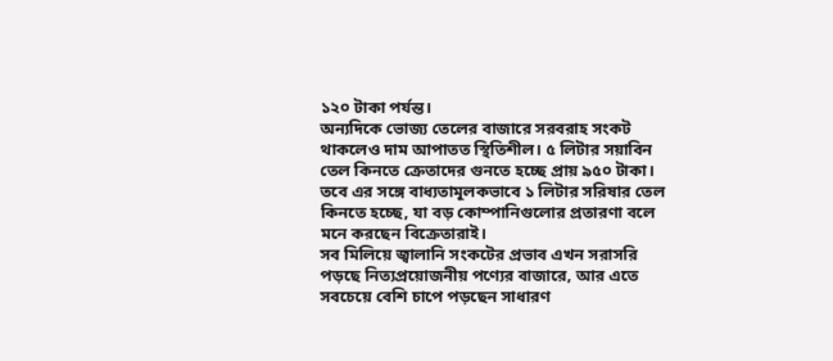১২০ টাকা পর্যন্ত।
অন্যদিকে ভোজ্য তেলের বাজারে সরবরাহ সংকট থাকলেও দাম আপাতত স্থিতিশীল। ৫ লিটার সয়াবিন তেল কিনতে ক্রেতাদের গুনতে হচ্ছে প্রায় ৯৫০ টাকা। তবে এর সঙ্গে বাধ্যতামূলকভাবে ১ লিটার সরিষার তেল কিনতে হচ্ছে, যা বড় কোম্পানিগুলোর প্রতারণা বলে মনে করছেন বিক্রেতারাই।
সব মিলিয়ে জ্বালানি সংকটের প্রভাব এখন সরাসরি পড়ছে নিত্যপ্রয়োজনীয় পণ্যের বাজারে, আর এতে সবচেয়ে বেশি চাপে পড়ছেন সাধারণ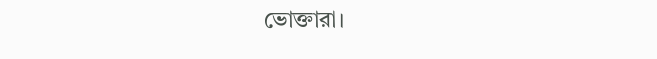ভোক্তারা।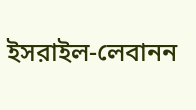ইসরাইল-লেবানন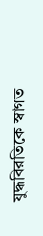যুদ্ধবিরতিকে স্বাগত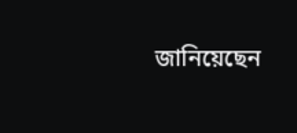জানিয়েছেন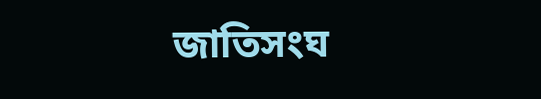জাতিসংঘ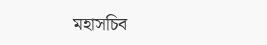মহাসচিব